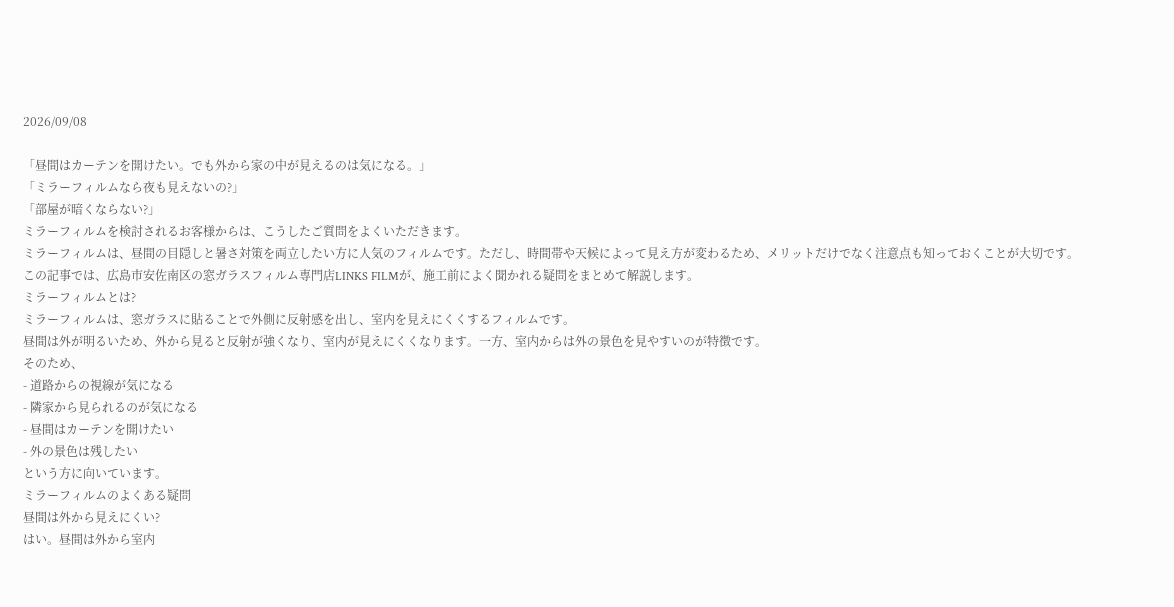2026/09/08

「昼間はカーテンを開けたい。でも外から家の中が見えるのは気になる。」
「ミラーフィルムなら夜も見えないの?」
「部屋が暗くならない?」
ミラーフィルムを検討されるお客様からは、こうしたご質問をよくいただきます。
ミラーフィルムは、昼間の目隠しと暑さ対策を両立したい方に人気のフィルムです。ただし、時間帯や天候によって見え方が変わるため、メリットだけでなく注意点も知っておくことが大切です。
この記事では、広島市安佐南区の窓ガラスフィルム専門店LINKS FILMが、施工前によく聞かれる疑問をまとめて解説します。
ミラーフィルムとは?
ミラーフィルムは、窓ガラスに貼ることで外側に反射感を出し、室内を見えにくくするフィルムです。
昼間は外が明るいため、外から見ると反射が強くなり、室内が見えにくくなります。一方、室内からは外の景色を見やすいのが特徴です。
そのため、
- 道路からの視線が気になる
- 隣家から見られるのが気になる
- 昼間はカーテンを開けたい
- 外の景色は残したい
という方に向いています。
ミラーフィルムのよくある疑問
昼間は外から見えにくい?
はい。昼間は外から室内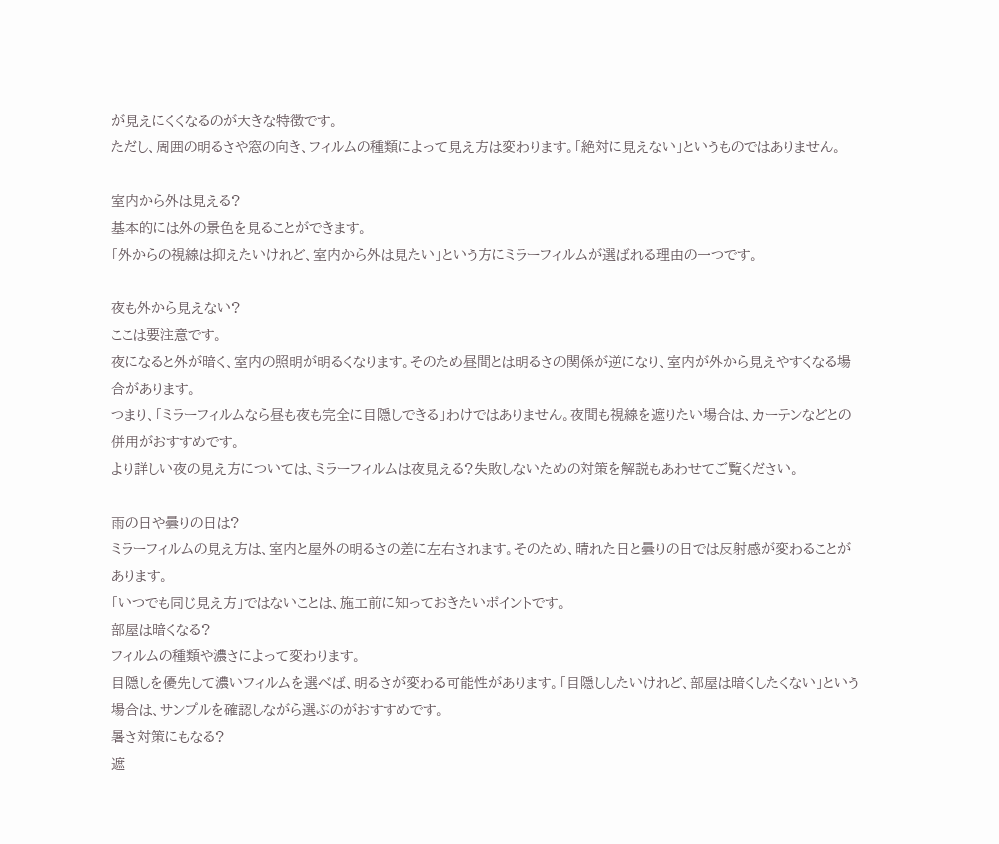が見えにくくなるのが大きな特徴です。
ただし、周囲の明るさや窓の向き、フィルムの種類によって見え方は変わります。「絶対に見えない」というものではありません。

室内から外は見える?
基本的には外の景色を見ることができます。
「外からの視線は抑えたいけれど、室内から外は見たい」という方にミラーフィルムが選ばれる理由の一つです。

夜も外から見えない?
ここは要注意です。
夜になると外が暗く、室内の照明が明るくなります。そのため昼間とは明るさの関係が逆になり、室内が外から見えやすくなる場合があります。
つまり、「ミラーフィルムなら昼も夜も完全に目隠しできる」わけではありません。夜間も視線を遮りたい場合は、カーテンなどとの併用がおすすめです。
より詳しい夜の見え方については、ミラーフィルムは夜見える?失敗しないための対策を解説もあわせてご覧ください。

雨の日や曇りの日は?
ミラーフィルムの見え方は、室内と屋外の明るさの差に左右されます。そのため、晴れた日と曇りの日では反射感が変わることがあります。
「いつでも同じ見え方」ではないことは、施工前に知っておきたいポイントです。
部屋は暗くなる?
フィルムの種類や濃さによって変わります。
目隠しを優先して濃いフィルムを選べば、明るさが変わる可能性があります。「目隠ししたいけれど、部屋は暗くしたくない」という場合は、サンプルを確認しながら選ぶのがおすすめです。
暑さ対策にもなる?
遮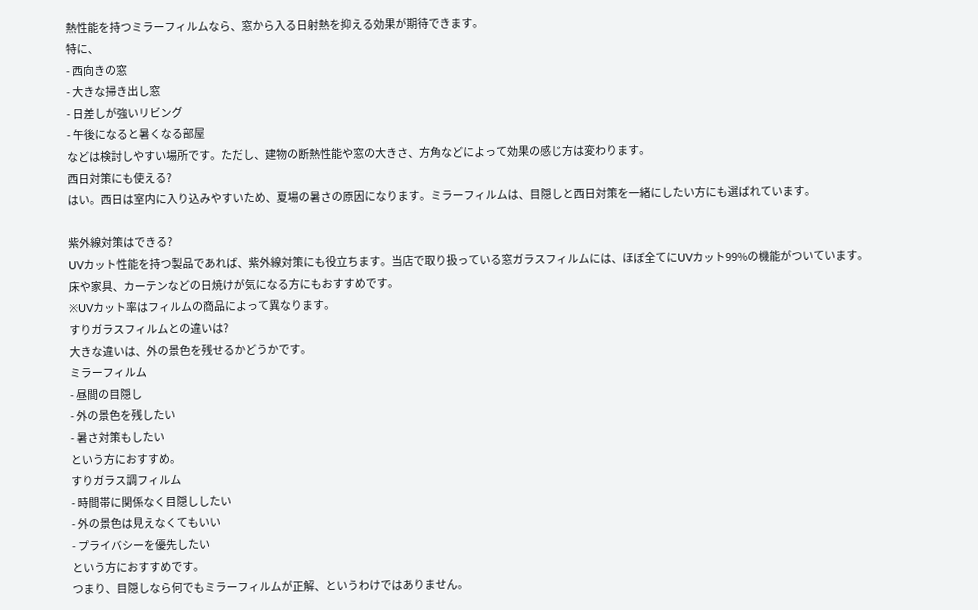熱性能を持つミラーフィルムなら、窓から入る日射熱を抑える効果が期待できます。
特に、
- 西向きの窓
- 大きな掃き出し窓
- 日差しが強いリビング
- 午後になると暑くなる部屋
などは検討しやすい場所です。ただし、建物の断熱性能や窓の大きさ、方角などによって効果の感じ方は変わります。
西日対策にも使える?
はい。西日は室内に入り込みやすいため、夏場の暑さの原因になります。ミラーフィルムは、目隠しと西日対策を一緒にしたい方にも選ばれています。

紫外線対策はできる?
UVカット性能を持つ製品であれば、紫外線対策にも役立ちます。当店で取り扱っている窓ガラスフィルムには、ほぼ全てにUVカット99%の機能がついています。
床や家具、カーテンなどの日焼けが気になる方にもおすすめです。
※UVカット率はフィルムの商品によって異なります。
すりガラスフィルムとの違いは?
大きな違いは、外の景色を残せるかどうかです。
ミラーフィルム
- 昼間の目隠し
- 外の景色を残したい
- 暑さ対策もしたい
という方におすすめ。
すりガラス調フィルム
- 時間帯に関係なく目隠ししたい
- 外の景色は見えなくてもいい
- プライバシーを優先したい
という方におすすめです。
つまり、目隠しなら何でもミラーフィルムが正解、というわけではありません。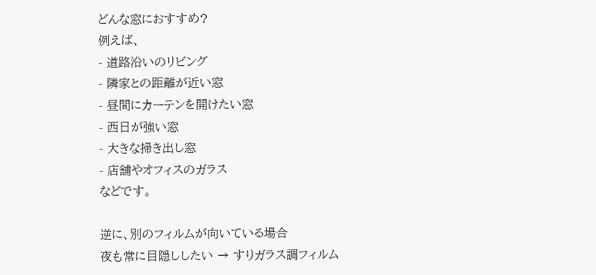どんな窓におすすめ?
例えば、
- 道路沿いのリビング
- 隣家との距離が近い窓
- 昼間にカーテンを開けたい窓
- 西日が強い窓
- 大きな掃き出し窓
- 店舗やオフィスのガラス
などです。

逆に、別のフィルムが向いている場合
夜も常に目隠ししたい → すりガラス調フィルム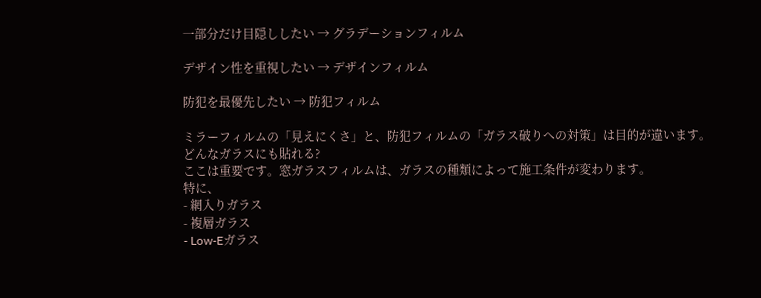一部分だけ目隠ししたい → グラデーションフィルム

デザイン性を重視したい → デザインフィルム

防犯を最優先したい → 防犯フィルム

ミラーフィルムの「見えにくさ」と、防犯フィルムの「ガラス破りへの対策」は目的が違います。
どんなガラスにも貼れる?
ここは重要です。窓ガラスフィルムは、ガラスの種類によって施工条件が変わります。
特に、
- 網入りガラス
- 複層ガラス
- Low-Eガラス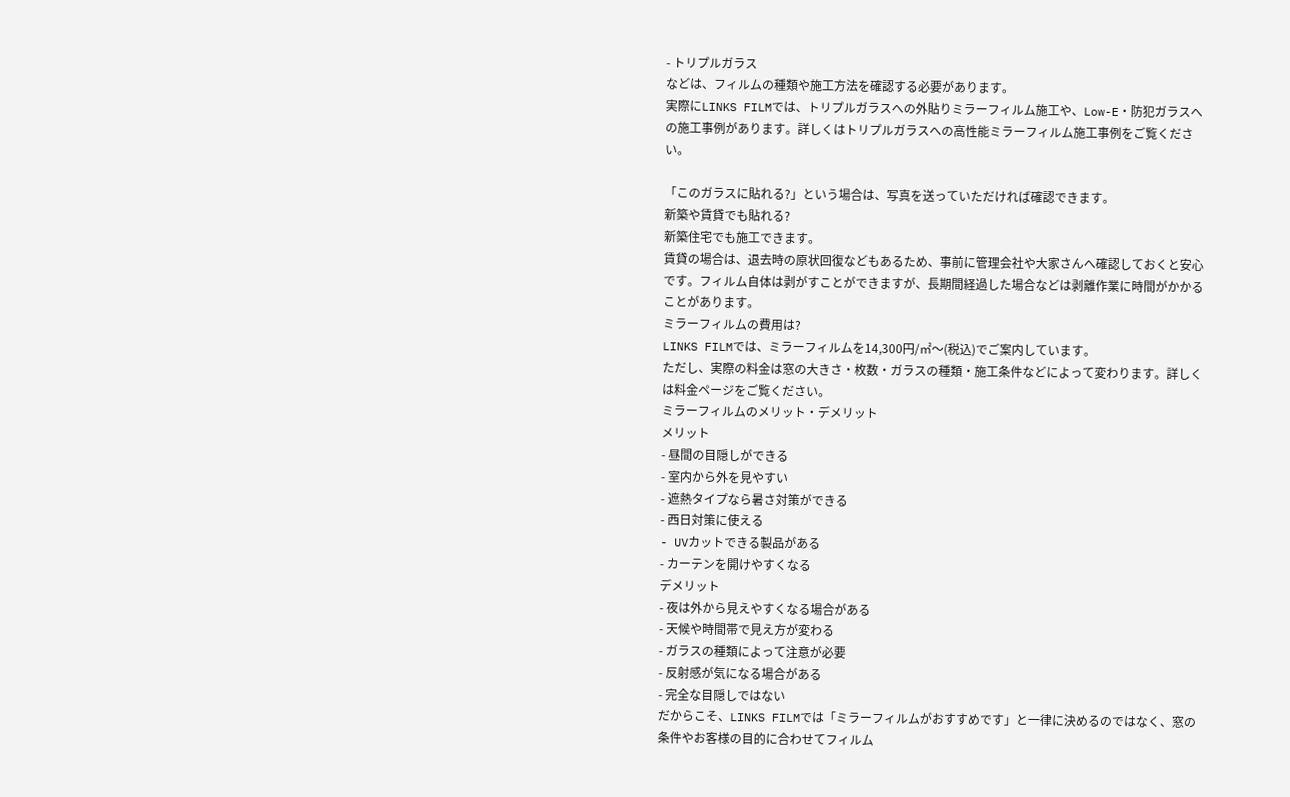- トリプルガラス
などは、フィルムの種類や施工方法を確認する必要があります。
実際にLINKS FILMでは、トリプルガラスへの外貼りミラーフィルム施工や、Low-E・防犯ガラスへの施工事例があります。詳しくはトリプルガラスへの高性能ミラーフィルム施工事例をご覧ください。

「このガラスに貼れる?」という場合は、写真を送っていただければ確認できます。
新築や賃貸でも貼れる?
新築住宅でも施工できます。
賃貸の場合は、退去時の原状回復などもあるため、事前に管理会社や大家さんへ確認しておくと安心です。フィルム自体は剥がすことができますが、長期間経過した場合などは剥離作業に時間がかかることがあります。
ミラーフィルムの費用は?
LINKS FILMでは、ミラーフィルムを14,300円/㎡〜(税込)でご案内しています。
ただし、実際の料金は窓の大きさ・枚数・ガラスの種類・施工条件などによって変わります。詳しくは料金ページをご覧ください。
ミラーフィルムのメリット・デメリット
メリット
- 昼間の目隠しができる
- 室内から外を見やすい
- 遮熱タイプなら暑さ対策ができる
- 西日対策に使える
- UVカットできる製品がある
- カーテンを開けやすくなる
デメリット
- 夜は外から見えやすくなる場合がある
- 天候や時間帯で見え方が変わる
- ガラスの種類によって注意が必要
- 反射感が気になる場合がある
- 完全な目隠しではない
だからこそ、LINKS FILMでは「ミラーフィルムがおすすめです」と一律に決めるのではなく、窓の条件やお客様の目的に合わせてフィルム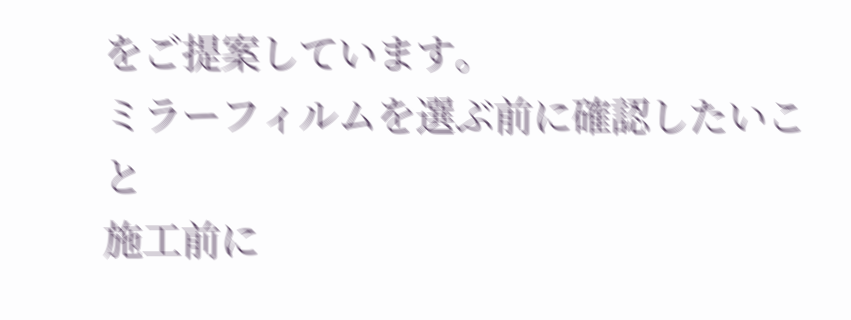をご提案しています。
ミラーフィルムを選ぶ前に確認したいこと
施工前に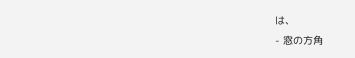は、
- 窓の方角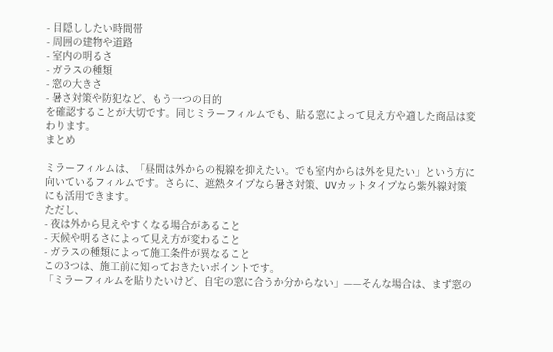- 目隠ししたい時間帯
- 周囲の建物や道路
- 室内の明るさ
- ガラスの種類
- 窓の大きさ
- 暑さ対策や防犯など、もう一つの目的
を確認することが大切です。同じミラーフィルムでも、貼る窓によって見え方や適した商品は変わります。
まとめ

ミラーフィルムは、「昼間は外からの視線を抑えたい。でも室内からは外を見たい」という方に向いているフィルムです。さらに、遮熱タイプなら暑さ対策、UVカットタイプなら紫外線対策にも活用できます。
ただし、
- 夜は外から見えやすくなる場合があること
- 天候や明るさによって見え方が変わること
- ガラスの種類によって施工条件が異なること
この3つは、施工前に知っておきたいポイントです。
「ミラーフィルムを貼りたいけど、自宅の窓に合うか分からない」——そんな場合は、まず窓の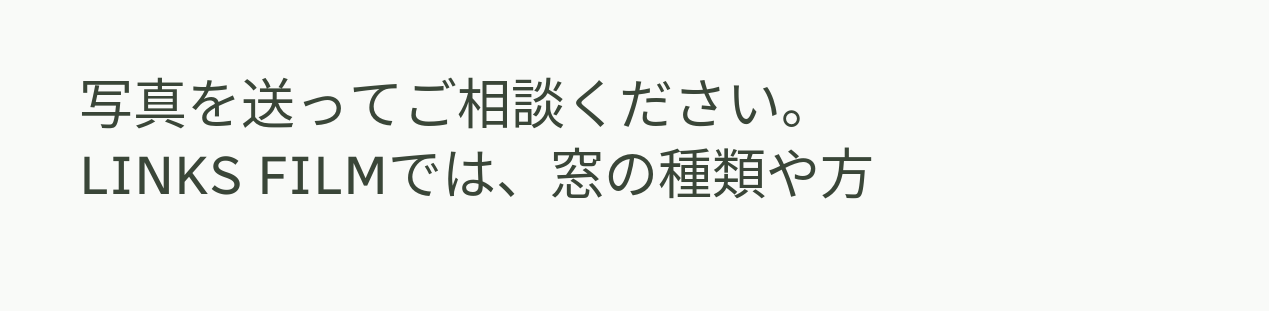写真を送ってご相談ください。LINKS FILMでは、窓の種類や方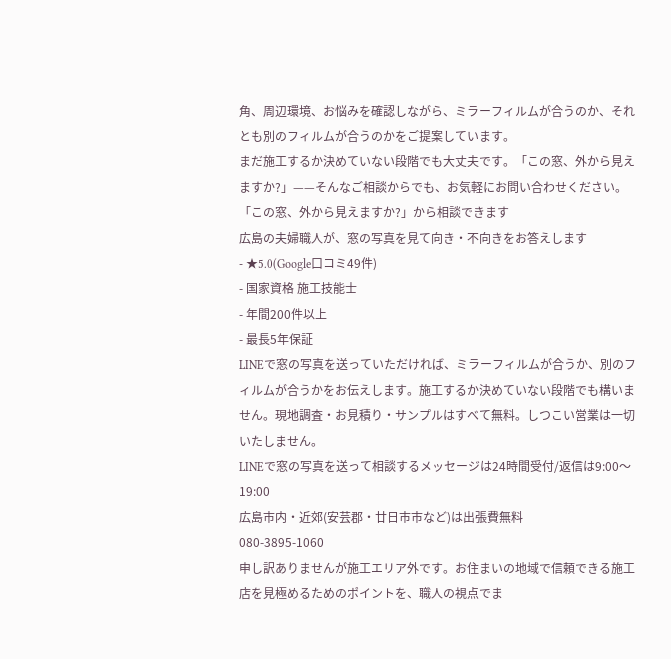角、周辺環境、お悩みを確認しながら、ミラーフィルムが合うのか、それとも別のフィルムが合うのかをご提案しています。
まだ施工するか決めていない段階でも大丈夫です。「この窓、外から見えますか?」——そんなご相談からでも、お気軽にお問い合わせください。
「この窓、外から見えますか?」から相談できます
広島の夫婦職人が、窓の写真を見て向き・不向きをお答えします
- ★5.0(Google口コミ49件)
- 国家資格 施工技能士
- 年間200件以上
- 最長5年保証
LINEで窓の写真を送っていただければ、ミラーフィルムが合うか、別のフィルムが合うかをお伝えします。施工するか決めていない段階でも構いません。現地調査・お見積り・サンプルはすべて無料。しつこい営業は一切いたしません。
LINEで窓の写真を送って相談するメッセージは24時間受付/返信は9:00〜19:00
広島市内・近郊(安芸郡・廿日市市など)は出張費無料
080-3895-1060
申し訳ありませんが施工エリア外です。お住まいの地域で信頼できる施工店を見極めるためのポイントを、職人の視点でま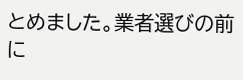とめました。業者選びの前に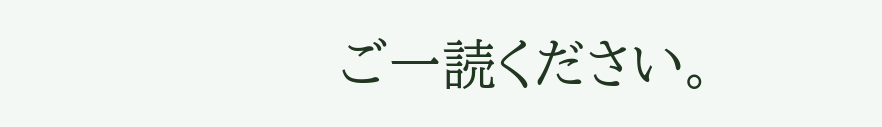ご一読ください。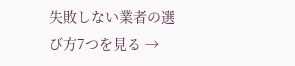失敗しない業者の選び方7つを見る →